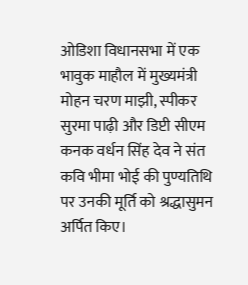ओडिशा विधानसभा में एक भावुक माहौल में मुख्यमंत्री मोहन चरण माझी, स्पीकर सुरमा पाढ़ी और डिप्टी सीएम कनक वर्धन सिंह देव ने संत कवि भीमा भोई की पुण्यतिथि पर उनकी मूर्ति को श्रद्धासुमन अर्पित किए।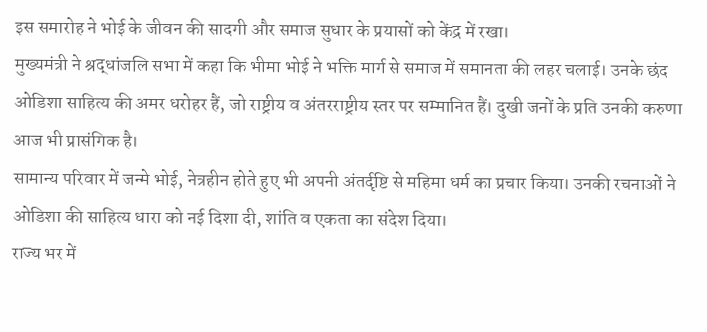इस समारोह ने भोई के जीवन की सादगी और समाज सुधार के प्रयासों को केंद्र में रखा।
मुख्यमंत्री ने श्रद्धांजलि सभा में कहा कि भीमा भोई ने भक्ति मार्ग से समाज में समानता की लहर चलाई। उनके छंद ओडिशा साहित्य की अमर धरोहर हैं, जो राष्ट्रीय व अंतरराष्ट्रीय स्तर पर सम्मानित हैं। दुखी जनों के प्रति उनकी करुणा आज भी प्रासंगिक है।
सामान्य परिवार में जन्मे भोई, नेत्रहीन होते हुए भी अपनी अंतर्दृष्टि से महिमा धर्म का प्रचार किया। उनकी रचनाओं ने ओडिशा की साहित्य धारा को नई दिशा दी, शांति व एकता का संदेश दिया।
राज्य भर में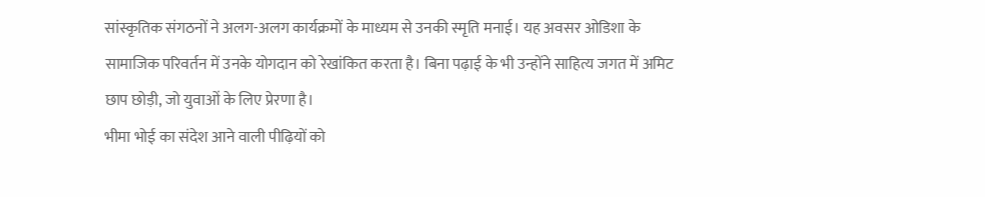सांस्कृतिक संगठनों ने अलग-अलग कार्यक्रमों के माध्यम से उनकी स्मृति मनाई। यह अवसर ओडिशा के सामाजिक परिवर्तन में उनके योगदान को रेखांकित करता है। बिना पढ़ाई के भी उन्होंने साहित्य जगत में अमिट छाप छोड़ी, जो युवाओं के लिए प्रेरणा है।
भीमा भोई का संदेश आने वाली पीढ़ियों को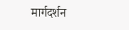मार्गदर्शन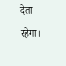देता रहेगा।